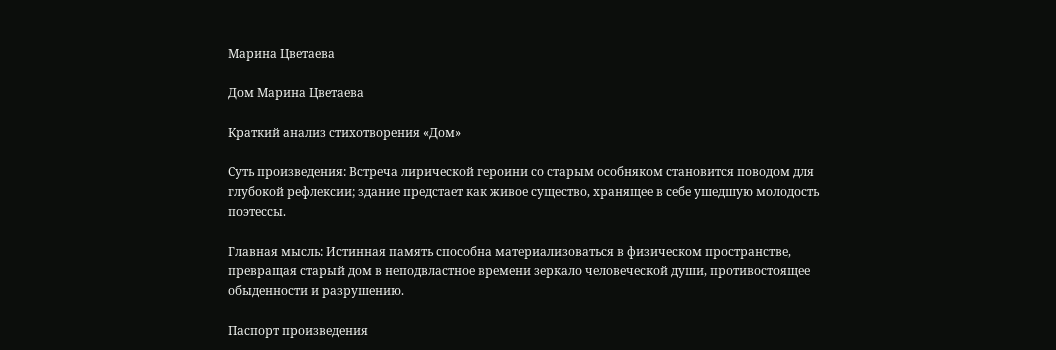Марина Цветаева

Дом Марина Цветаева

Краткий анализ стихотворения «Дом»

Суть произведения: Встреча лирической героини со старым особняком становится поводом для глубокой рефлексии; здание предстает как живое существо, хранящее в себе ушедшую молодость поэтессы.

Главная мысль: Истинная память способна материализоваться в физическом пространстве, превращая старый дом в неподвластное времени зеркало человеческой души, противостоящее обыденности и разрушению.

Паспорт произведения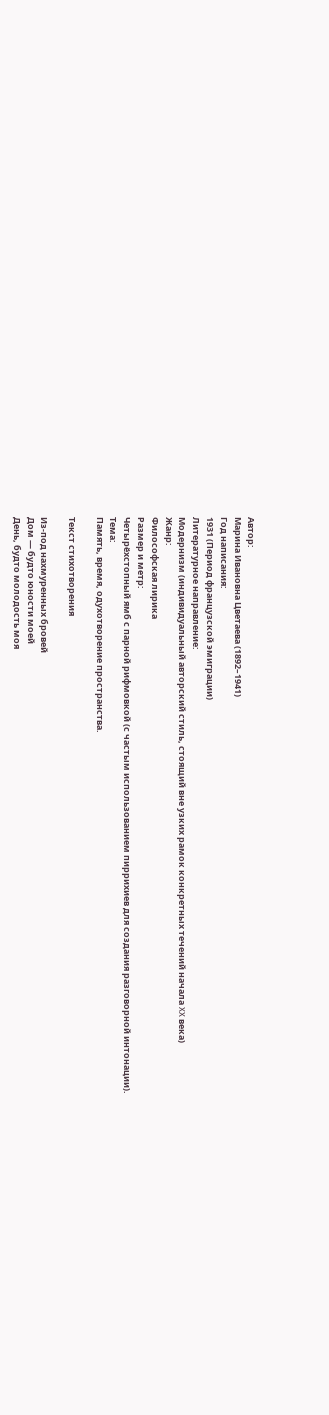Автор:
Марина Ивановна Цветаева (1892–1941)
Год написания:
1931 (Период французской эмиграции)
Литературное направление:
Модернизм (индивидуальный авторский стиль, стоящий вне узких рамок конкретных течений начала XX века)
Жанр:
Философская лирика
Размер и метр:
Четырёхстопный ямб с парной рифмовкой (с частым использованием пиррихиев для создания разговорной интонации).
Тема:
Память, время, одухотворение пространства.

Текст стихотворения

Из-под нахмуренных бровей
Дом — будто юности моей
День, будто молодость моя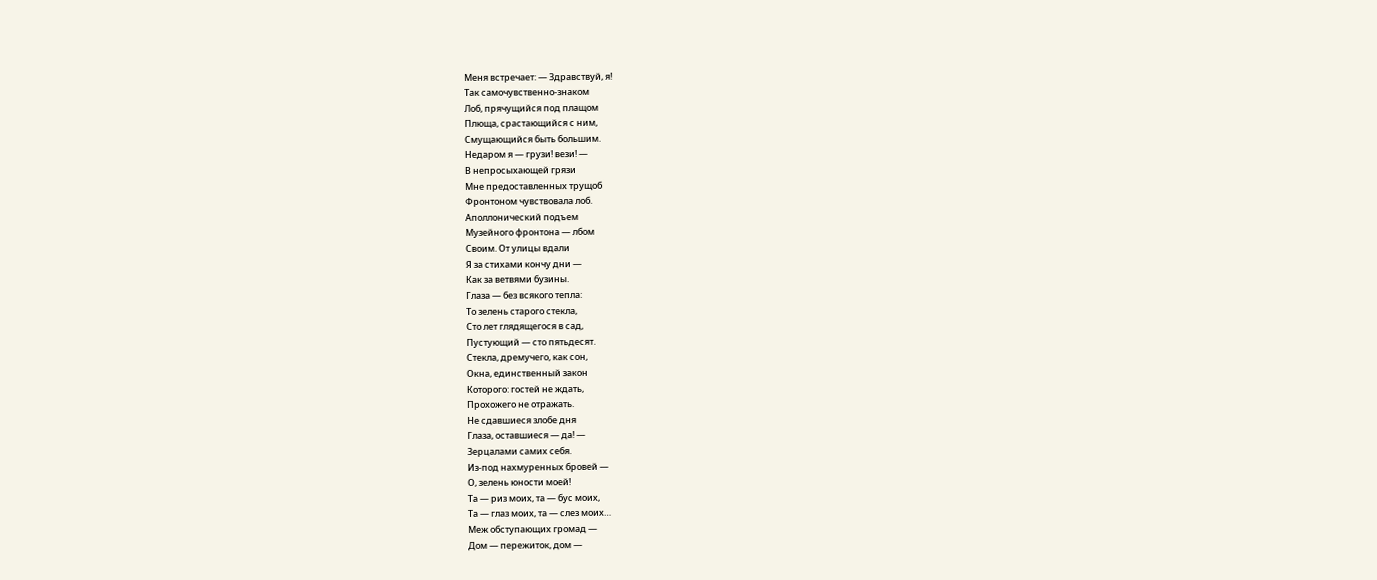Меня встречает: — Здравствуй, я!
Так самочувственно-знаком
Лоб, прячущийся под плащом
Плюща, срастающийся с ним,
Смущающийся быть большим.
Недаром я — грузи! вези! —
В непросыхающей грязи
Мне предоставленных трущоб
Фронтоном чувствовала лоб.
Аполлонический подъем
Музейного фронтона — лбом
Своим. От улицы вдали
Я за стихами кончу дни —
Как за ветвями бузины.
Глаза — без всякого тепла:
То зелень старого стекла,
Сто лет глядящегося в сад,
Пустующий — сто пятьдесят.
Стекла, дремучего, как сон,
Окна, единственный закон
Которого: гостей не ждать,
Прохожего не отражать.
Не сдавшиеся злобе дня
Глаза, оставшиеся — да! —
Зерцалами самих себя.
Из-под нахмуренных бровей —
О, зелень юности моей!
Та — риз моих, та — бус моих,
Та — глаз моих, та — слез моих…
Меж обступающих громад —
Дом — пережиток, дом —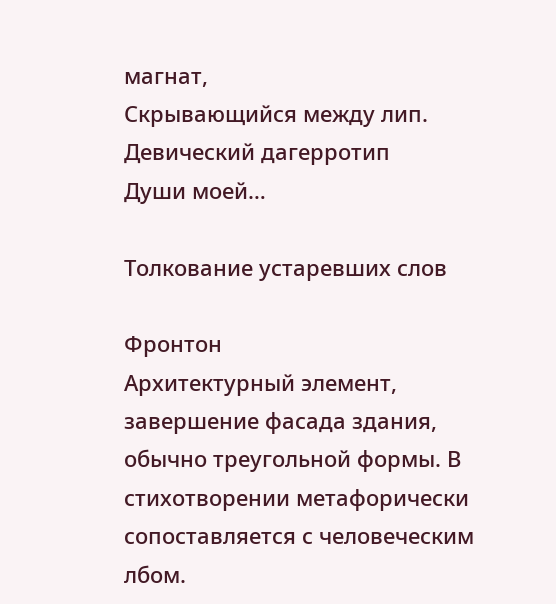магнат,
Скрывающийся между лип.
Девический дагерротип
Души моей…

Толкование устаревших слов

Фронтон
Архитектурный элемент, завершение фасада здания, обычно треугольной формы. В стихотворении метафорически сопоставляется с человеческим лбом.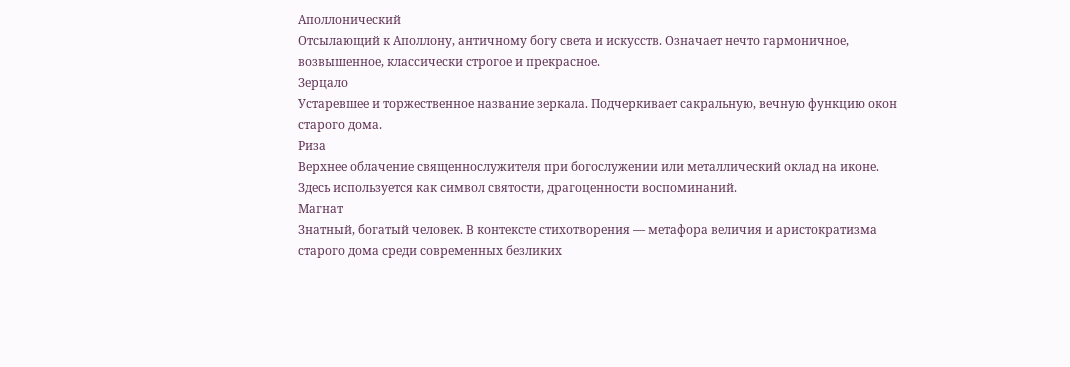Аполлонический
Отсылающий к Аполлону, античному богу света и искусств. Означает нечто гармоничное, возвышенное, классически строгое и прекрасное.
Зерцало
Устаревшее и торжественное название зеркала. Подчеркивает сакральную, вечную функцию окон старого дома.
Риза
Верхнее облачение священнослужителя при богослужении или металлический оклад на иконе. Здесь используется как символ святости, драгоценности воспоминаний.
Магнат
Знатный, богатый человек. В контексте стихотворения — метафора величия и аристократизма старого дома среди современных безликих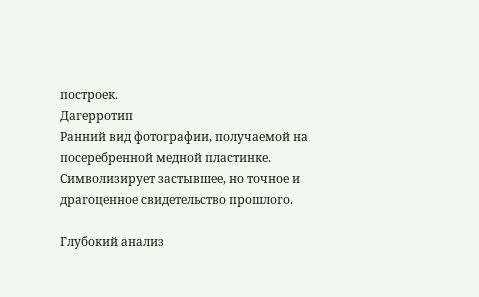построек.
Дагерротип
Ранний вид фотографии, получаемой на посеребренной медной пластинке. Символизирует застывшее, но точное и драгоценное свидетельство прошлого.

Глубокий анализ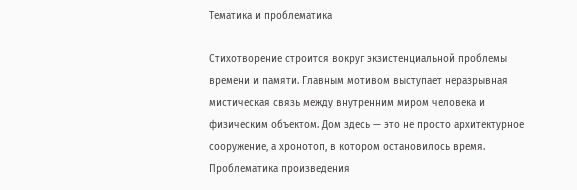Тематика и проблематика

Стихотворение строится вокруг экзистенциальной проблемы времени и памяти. Главным мотивом выступает неразрывная мистическая связь между внутренним миром человека и физическим объектом. Дом здесь — это не просто архитектурное сооружение, а хронотоп, в котором остановилось время. Проблематика произведения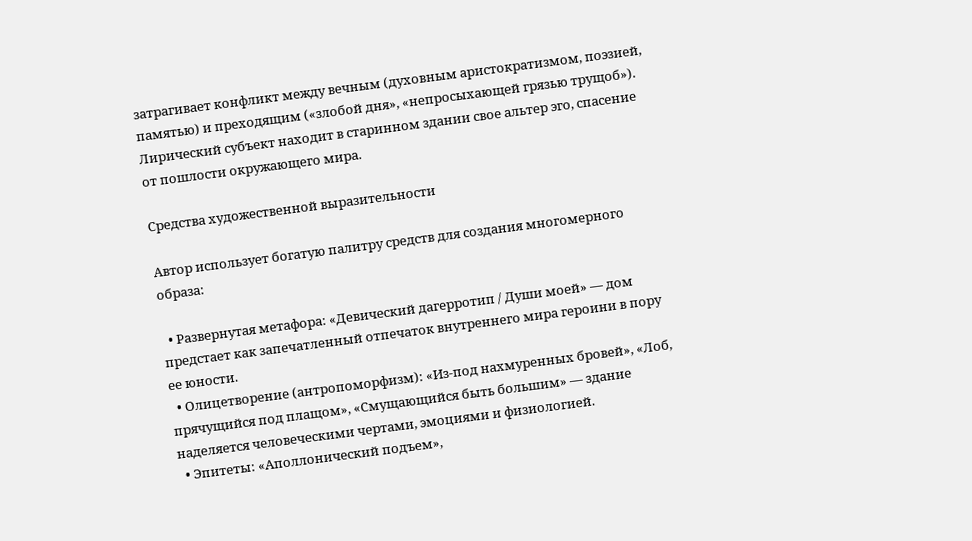затрагивает конфликт между вечным (духовным аристократизмом, поэзией, памятью) и преходящим («злобой дня», «непросыхающей грязью трущоб»). Лирический субъект находит в старинном здании свое альтер эго, спасение от пошлости окружающего мира.

Средства художественной выразительности

Автор использует богатую палитру средств для создания многомерного образа:

  • Развернутая метафора: «Девический дагерротип / Души моей» — дом предстает как запечатленный отпечаток внутреннего мира героини в пору ее юности.
  • Олицетворение (антропоморфизм): «Из-под нахмуренных бровей», «Лоб, прячущийся под плащом», «Смущающийся быть большим» — здание наделяется человеческими чертами, эмоциями и физиологией.
  • Эпитеты: «Аполлонический подъем»,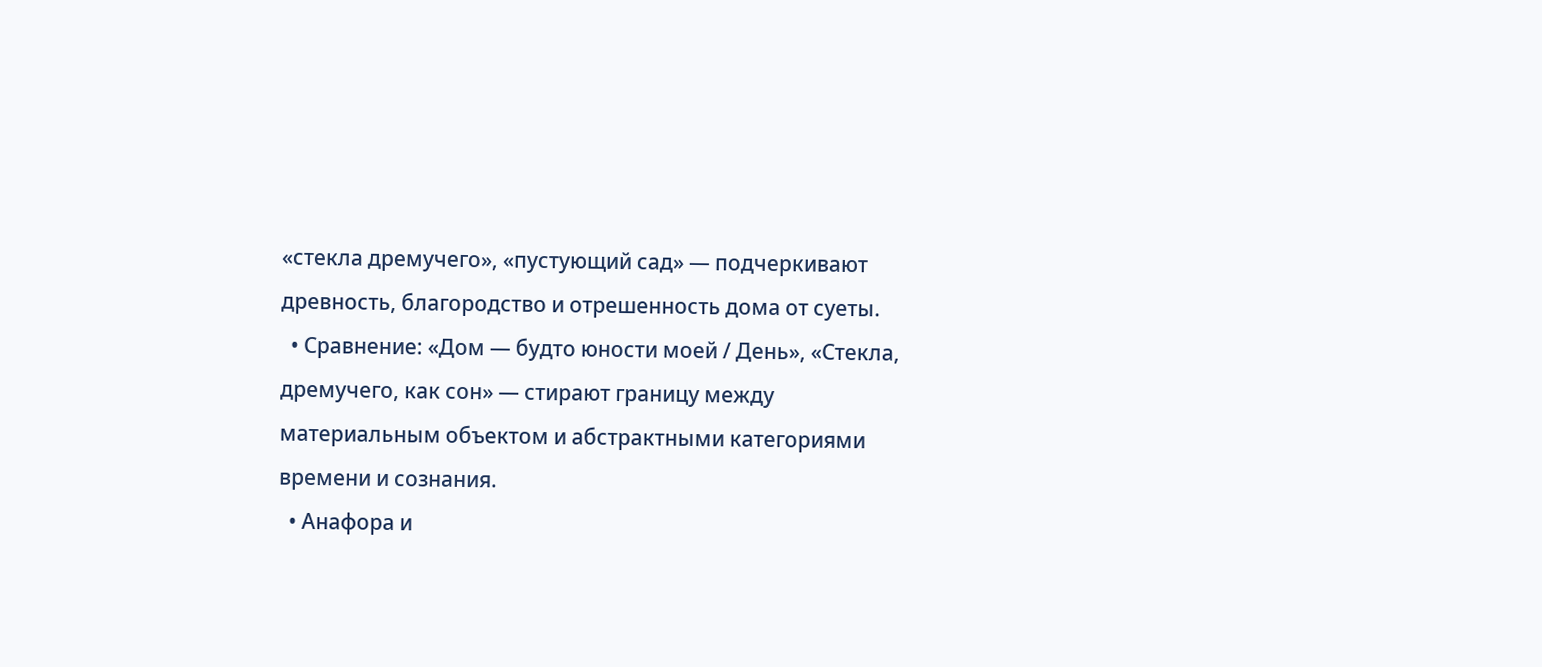«стекла дремучего», «пустующий сад» — подчеркивают древность, благородство и отрешенность дома от суеты.
  • Сравнение: «Дом — будто юности моей / День», «Стекла, дремучего, как сон» — стирают границу между материальным объектом и абстрактными категориями времени и сознания.
  • Анафора и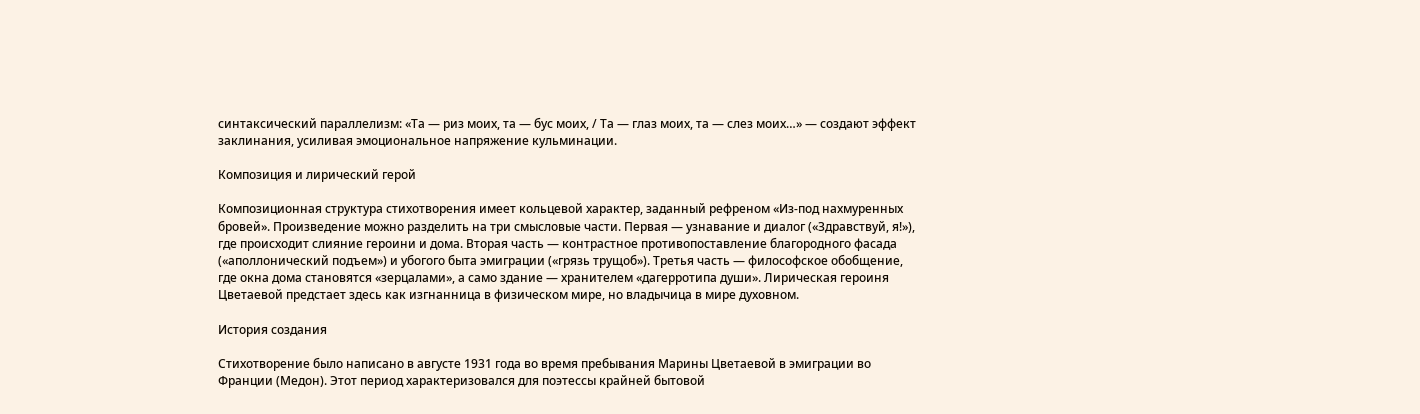синтаксический параллелизм: «Та — риз моих, та — бус моих, / Та — глаз моих, та — слез моих…» — создают эффект заклинания, усиливая эмоциональное напряжение кульминации.

Композиция и лирический герой

Композиционная структура стихотворения имеет кольцевой характер, заданный рефреном «Из-под нахмуренных бровей». Произведение можно разделить на три смысловые части. Первая — узнавание и диалог («Здравствуй, я!»), где происходит слияние героини и дома. Вторая часть — контрастное противопоставление благородного фасада («аполлонический подъем») и убогого быта эмиграции («грязь трущоб»). Третья часть — философское обобщение, где окна дома становятся «зерцалами», а само здание — хранителем «дагерротипа души». Лирическая героиня Цветаевой предстает здесь как изгнанница в физическом мире, но владычица в мире духовном.

История создания

Стихотворение было написано в августе 1931 года во время пребывания Марины Цветаевой в эмиграции во Франции (Медон). Этот период характеризовался для поэтессы крайней бытовой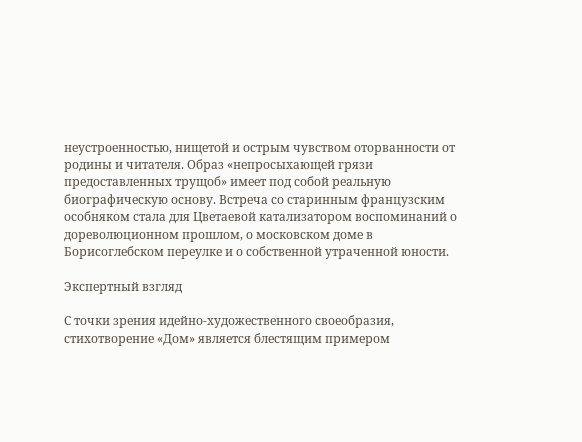неустроенностью, нищетой и острым чувством оторванности от родины и читателя. Образ «непросыхающей грязи предоставленных трущоб» имеет под собой реальную биографическую основу. Встреча со старинным французским особняком стала для Цветаевой катализатором воспоминаний о дореволюционном прошлом, о московском доме в Борисоглебском переулке и о собственной утраченной юности.

Экспертный взгляд

С точки зрения идейно-художественного своеобразия, стихотворение «Дом» является блестящим примером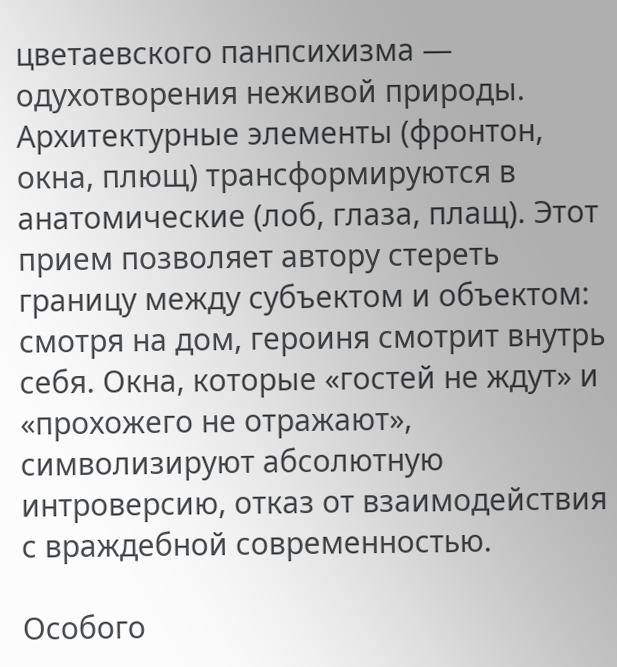цветаевского панпсихизма — одухотворения неживой природы. Архитектурные элементы (фронтон, окна, плющ) трансформируются в анатомические (лоб, глаза, плащ). Этот прием позволяет автору стереть границу между субъектом и объектом: смотря на дом, героиня смотрит внутрь себя. Окна, которые «гостей не ждут» и «прохожего не отражают», символизируют абсолютную интроверсию, отказ от взаимодействия с враждебной современностью.

Особого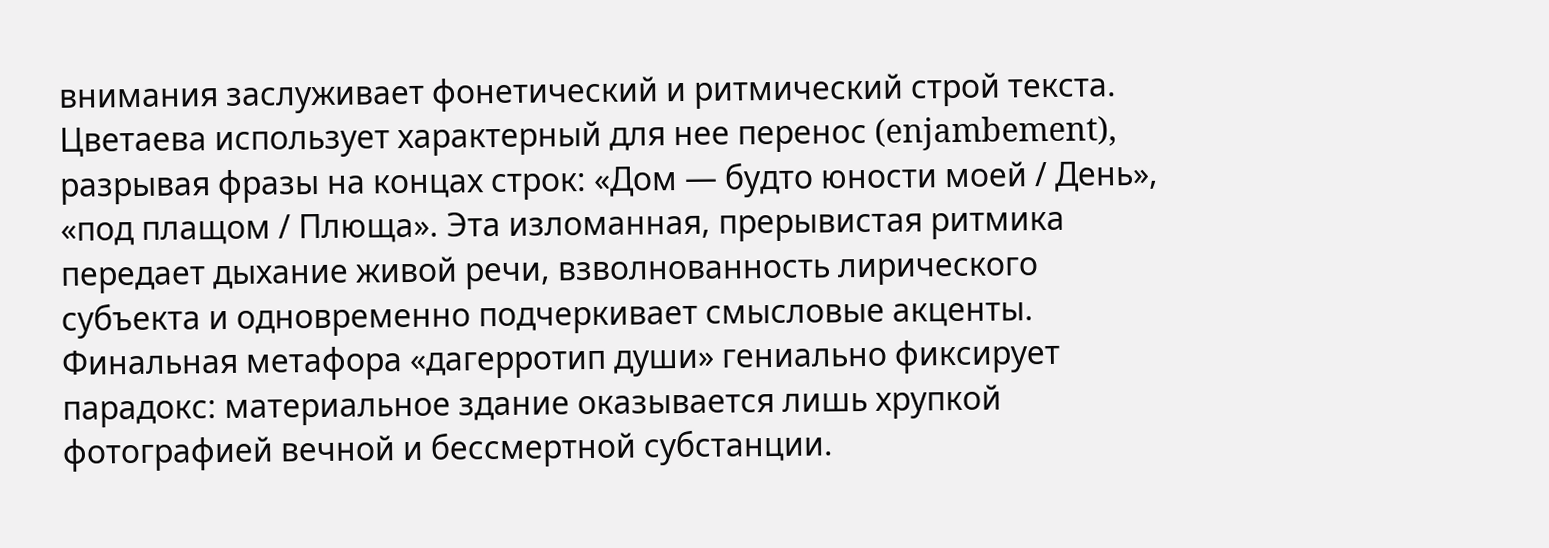внимания заслуживает фонетический и ритмический строй текста. Цветаева использует характерный для нее перенос (enjambement), разрывая фразы на концах строк: «Дом — будто юности моей / День», «под плащом / Плюща». Эта изломанная, прерывистая ритмика передает дыхание живой речи, взволнованность лирического субъекта и одновременно подчеркивает смысловые акценты. Финальная метафора «дагерротип души» гениально фиксирует парадокс: материальное здание оказывается лишь хрупкой фотографией вечной и бессмертной субстанции.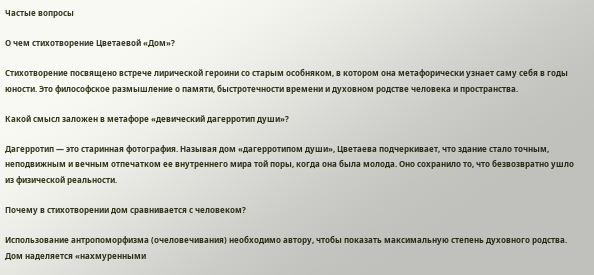Частые вопросы

О чем стихотворение Цветаевой «Дом»?

Стихотворение посвящено встрече лирической героини со старым особняком, в котором она метафорически узнает саму себя в годы юности. Это философское размышление о памяти, быстротечности времени и духовном родстве человека и пространства.

Какой смысл заложен в метафоре «девический дагерротип души»?

Дагерротип — это старинная фотография. Называя дом «дагерротипом души», Цветаева подчеркивает, что здание стало точным, неподвижным и вечным отпечатком ее внутреннего мира той поры, когда она была молода. Оно сохранило то, что безвозвратно ушло из физической реальности.

Почему в стихотворении дом сравнивается с человеком?

Использование антропоморфизма (очеловечивания) необходимо автору, чтобы показать максимальную степень духовного родства. Дом наделяется «нахмуренными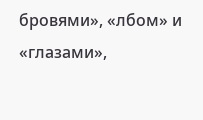бровями», «лбом» и «глазами»,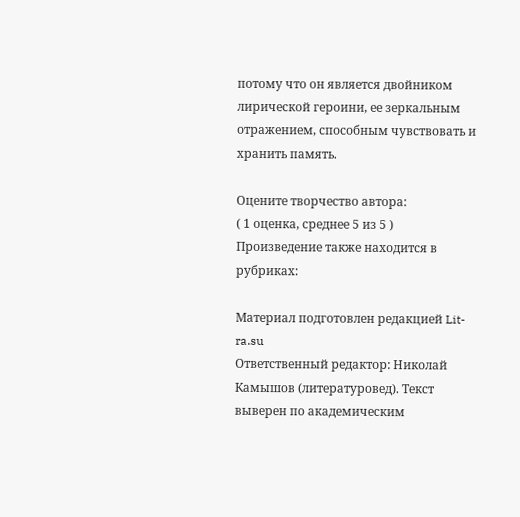потому что он является двойником лирической героини, ее зеркальным отражением, способным чувствовать и хранить память.

Оцените творчество автора:
( 1 оценка, среднее 5 из 5 )
Произведение также находится в рубриках:

Материал подготовлен редакцией Lit-ra.su
Ответственный редактор: Николай Камышов (литературовед). Текст выверен по академическим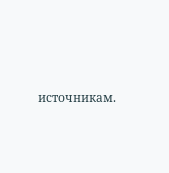источникам.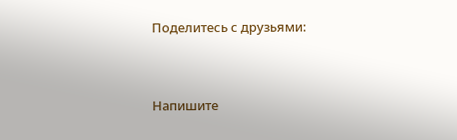Поделитесь с друзьями:


Напишите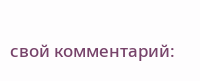свой комментарий: